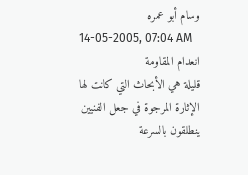وسام أبو عمره
14-05-2005, 07:04 AM
انعدام المقاومة
قليلة هي الأبحاث التي كانت لها الإثارة المرجوة في جعل الفنيين ينطلقون بالسرعة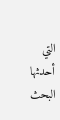التي أحدثها البحث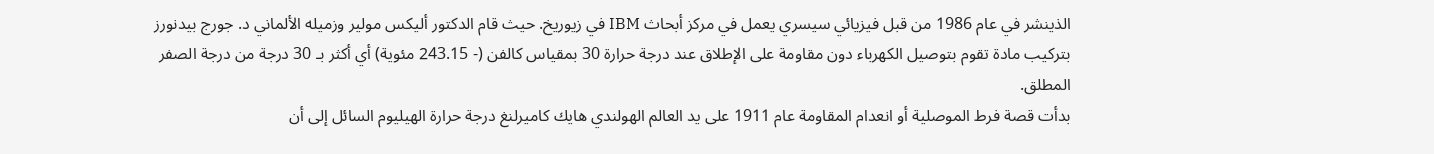الذينشر في عام 1986 من قبل فيزيائي سيسري يعمل في مركز أبحاث IBM في زيوريخ. حيث قام الدكتور أليكس مولير وزميله الألماني د. جورج بيدنورز بتركيب مادة تقوم بتوصيل الكهرباء دون مقاومة على الإطلاق عند درجة حرارة 30 بمقياس كالفن (- 243.15 مئوية) أي أكثر بـ 30 درجة من درجة الصفر المطلق.
بدأت قصة فرط الموصلية أو انعدام المقاومة عام 1911 على يد العالم الهولندي هايك كاميرلنغ درجة حرارة الهيليوم السائل إلى أن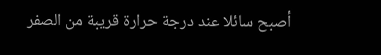أصبح سائلا عند درجة حرارة قريبة من الصفر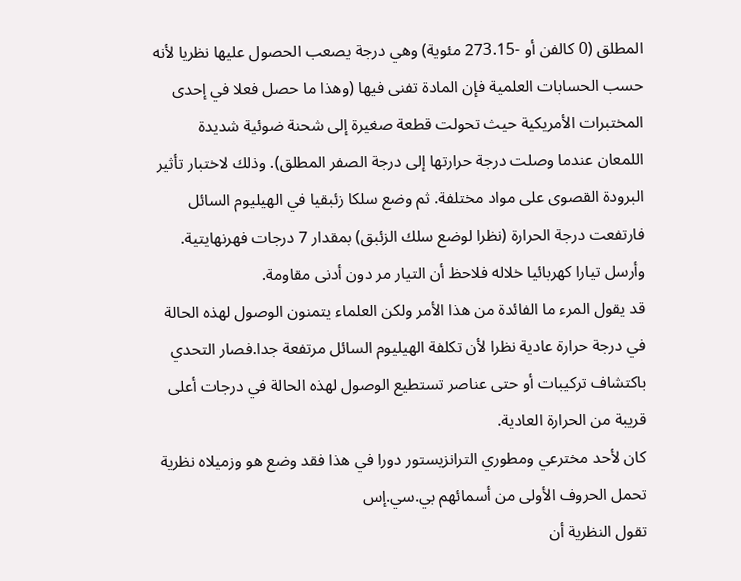المطلق (0 كالفن أو -273.15 مئوية) وهي درجة يصعب الحصول عليها نظريا لأنه حسب الحسابات العلمية فإن المادة تفنى فيها (وهذا ما حصل فعلا في إحدى المختبرات الأمريكية حيث تحولت قطعة صغيرة إلى شحنة ضوئية شديدة اللمعان عندما وصلت درجة حرارتها إلى درجة الصفر المطلق). وذلك لاختبار تأثير البرودة القصوى على مواد مختلفة. ثم وضع سلكا زئبقيا في الهيليوم السائل فارتفعت درجة الحرارة (نظرا لوضع سلك الزئبق) بمقدار 7 درجات فهرنهايتية. وأرسل تيارا كهربائيا خلاله فلاحظ أن التيار مر دون أدنى مقاومة.
قد يقول المرء ما الفائدة من هذا الأمر ولكن العلماء يتمنون الوصول لهذه الحالة في درجة حرارة عادية نظرا لأن تكلفة الهيليوم السائل مرتفعة جدا.فصار التحدي باكتشاف تركيبات أو حتى عناصر تستطيع الوصول لهذه الحالة في درجات أعلى قريبة من الحرارة العادية.
كان لأحد مخترعي ومطوري الترانزيستور دورا في هذا فقد وضع هو وزميلاه نظرية تحمل الحروف الأولى من أسمائهم بي.سي.إس
تقول النظرية أن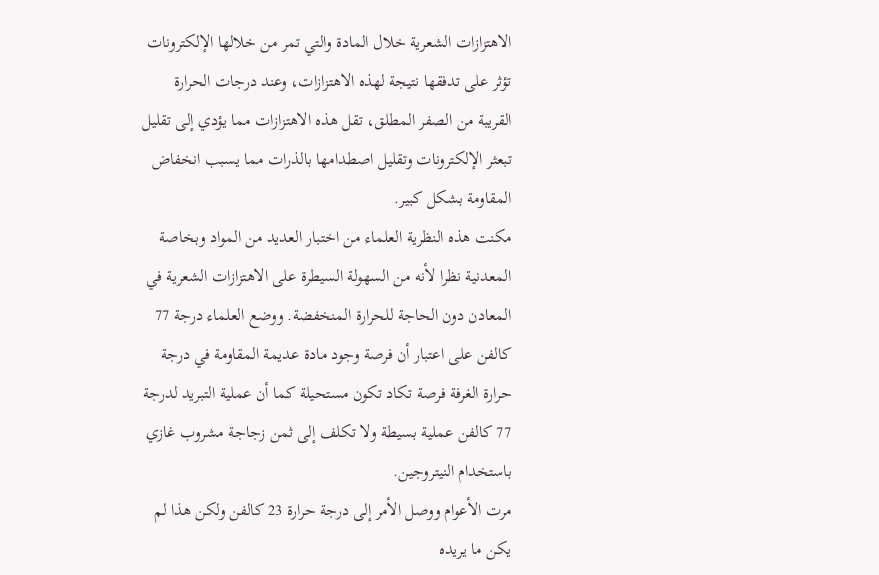الاهتزازات الشعرية خلال المادة والتي تمر من خلالها الإلكترونات تؤثر على تدفقها نتيجة لهذه الاهتزازات، وعند درجات الحرارة القريبة من الصفر المطلق، تقل هذه الاهتزازات مما يؤدي إلى تقليل تبعثر الإلكترونات وتقليل اصطدامها بالذرات مما يسبب انخفاض المقاومة بشكل كبير.
مكنت هذه النظرية العلماء من اختبار العديد من المواد وبخاصة المعدنية نظرا لأنه من السهولة السيطرة على الاهتزازات الشعرية في المعادن دون الحاجة للحرارة المنخفضة. ووضع العلماء درجة 77 كالفن على اعتبار أن فرصة وجود مادة عديمة المقاومة في درجة حرارة الغرفة فرصة تكاد تكون مستحيلة كما أن عملية التبريد لدرجة 77 كالفن عملية بسيطة ولا تكلف إلى ثمن زجاجة مشروب غازي باستخدام النيتروجين.
مرت الأعوام ووصل الأمر إلى درجة حرارة 23 كالفن ولكن هذا لم يكن ما يريده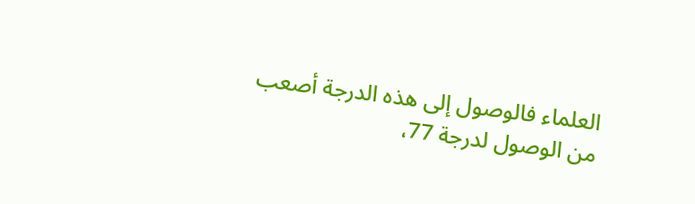العلماء فالوصول إلى هذه الدرجة أصعب من الوصول لدرجة 77،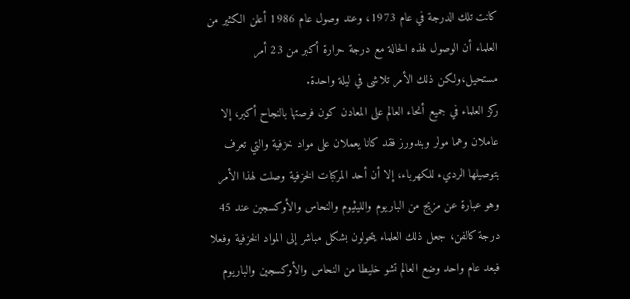كانت تلك الدرجة في عام 1973، وعند وصول عام 1986 أعلن الكثير من العلماء أن الوصول لهذه الحالة مع درجة حرارة أكبر من 23 أمر مستحيل،ولكن ذلك الأمر تلاشى في ليلة واحدة.
ركز العلماء في جميع أنحاء العالم على المعادن كون فرصتها بالنجاح أكبر، إلا عاملان وهما مولر وبندورز فقد كانا يعملان على مواد خزفية والتي تعرف بتوصيلها الرديء للكهرباء، إلا أن أحد المركبات الخزفية وصلت لهذا الأمر وهو عبارة عن مزيج من الباريوم والليثيوم والنحاس والأوكسجين عند 45 درجة كالفن، جعل ذلك العلماء يتحولون بشكل مباشر إلى المواد الخزفية وفعلا فبعد عام واحد وضع العالم تشو خليطا من النحاس والأوكسجين والباريوم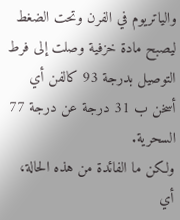والياتريوم في الفرن وتحت الضغط ليصبح مادة خزفية وصلت إلى فرط التوصيل بدرجة 93 كالفن أي أسخن ب 31 درجة عن درجة 77 السحرية.
ولكن ما الفائدة من هذه الحالة، أي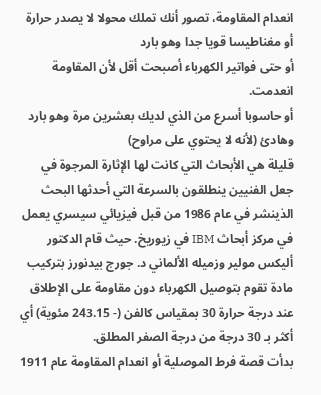انعدام المقاومة، تصور أنك تملك محولا لا يصدر حرارة
أو مغناطيسا قويا جدا وهو بارد
أو حتى فواتير الكهرباء أصبحت أقل لأن المقاومة انعدمت.
أو حاسوبا أسرع من الذي لديك بعشرين مرة وهو بارد وهادئ (لأنه لا يحتوي على مراوح)
قليلة هي الأبحاث التي كانت لها الإثارة المرجوة في جعل الفنيين ينطلقون بالسرعة التي أحدثها البحث الذينشر في عام 1986 من قبل فيزيائي سيسري يعمل في مركز أبحاث IBM في زيوريخ. حيث قام الدكتور أليكس مولير وزميله الألماني د. جورج بيدنورز بتركيب مادة تقوم بتوصيل الكهرباء دون مقاومة على الإطلاق عند درجة حرارة 30 بمقياس كالفن (- 243.15 مئوية) أي أكثر بـ 30 درجة من درجة الصفر المطلق.
بدأت قصة فرط الموصلية أو انعدام المقاومة عام 1911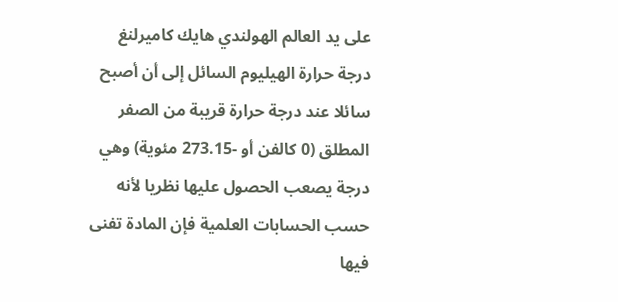على يد العالم الهولندي هايك كاميرلنغ درجة حرارة الهيليوم السائل إلى أن أصبح سائلا عند درجة حرارة قريبة من الصفر المطلق (0 كالفن أو -273.15 مئوية) وهي درجة يصعب الحصول عليها نظريا لأنه حسب الحسابات العلمية فإن المادة تفنى فيها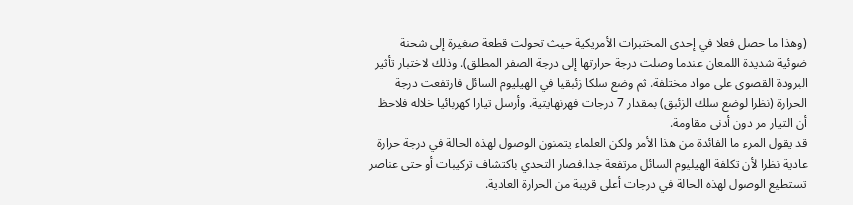(وهذا ما حصل فعلا في إحدى المختبرات الأمريكية حيث تحولت قطعة صغيرة إلى شحنة ضوئية شديدة اللمعان عندما وصلت درجة حرارتها إلى درجة الصفر المطلق). وذلك لاختبار تأثير البرودة القصوى على مواد مختلفة. ثم وضع سلكا زئبقيا في الهيليوم السائل فارتفعت درجة الحرارة (نظرا لوضع سلك الزئبق) بمقدار 7 درجات فهرنهايتية. وأرسل تيارا كهربائيا خلاله فلاحظ أن التيار مر دون أدنى مقاومة.
قد يقول المرء ما الفائدة من هذا الأمر ولكن العلماء يتمنون الوصول لهذه الحالة في درجة حرارة عادية نظرا لأن تكلفة الهيليوم السائل مرتفعة جدا.فصار التحدي باكتشاف تركيبات أو حتى عناصر تستطيع الوصول لهذه الحالة في درجات أعلى قريبة من الحرارة العادية.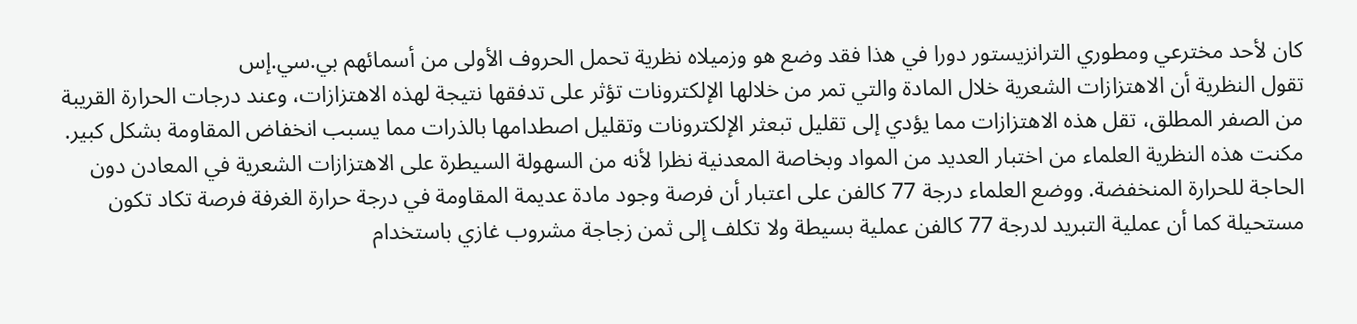كان لأحد مخترعي ومطوري الترانزيستور دورا في هذا فقد وضع هو وزميلاه نظرية تحمل الحروف الأولى من أسمائهم بي.سي.إس
تقول النظرية أن الاهتزازات الشعرية خلال المادة والتي تمر من خلالها الإلكترونات تؤثر على تدفقها نتيجة لهذه الاهتزازات، وعند درجات الحرارة القريبة من الصفر المطلق، تقل هذه الاهتزازات مما يؤدي إلى تقليل تبعثر الإلكترونات وتقليل اصطدامها بالذرات مما يسبب انخفاض المقاومة بشكل كبير.
مكنت هذه النظرية العلماء من اختبار العديد من المواد وبخاصة المعدنية نظرا لأنه من السهولة السيطرة على الاهتزازات الشعرية في المعادن دون الحاجة للحرارة المنخفضة. ووضع العلماء درجة 77 كالفن على اعتبار أن فرصة وجود مادة عديمة المقاومة في درجة حرارة الغرفة فرصة تكاد تكون مستحيلة كما أن عملية التبريد لدرجة 77 كالفن عملية بسيطة ولا تكلف إلى ثمن زجاجة مشروب غازي باستخدام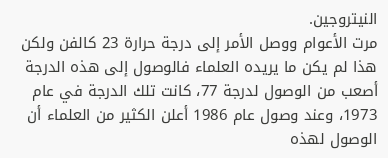النيتروجين.
مرت الأعوام ووصل الأمر إلى درجة حرارة 23 كالفن ولكن هذا لم يكن ما يريده العلماء فالوصول إلى هذه الدرجة أصعب من الوصول لدرجة 77، كانت تلك الدرجة في عام 1973، وعند وصول عام 1986 أعلن الكثير من العلماء أن الوصول لهذه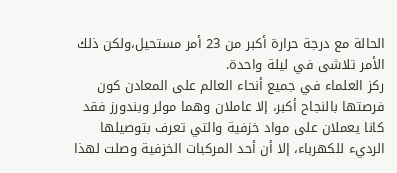الحالة مع درجة حرارة أكبر من 23 أمر مستحيل،ولكن ذلك الأمر تلاشى في ليلة واحدة.
ركز العلماء في جميع أنحاء العالم على المعادن كون فرصتها بالنجاح أكبر، إلا عاملان وهما مولر وبندورز فقد كانا يعملان على مواد خزفية والتي تعرف بتوصيلها الرديء للكهرباء، إلا أن أحد المركبات الخزفية وصلت لهذا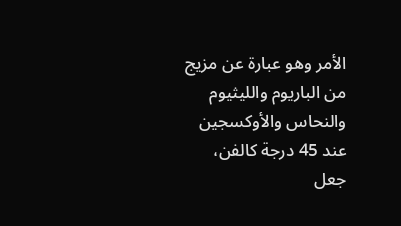الأمر وهو عبارة عن مزيج من الباريوم والليثيوم والنحاس والأوكسجين عند 45 درجة كالفن، جعل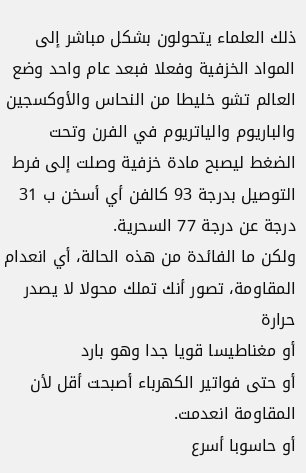ذلك العلماء يتحولون بشكل مباشر إلى المواد الخزفية وفعلا فبعد عام واحد وضع العالم تشو خليطا من النحاس والأوكسجين والباريوم والياتريوم في الفرن وتحت الضغط ليصبح مادة خزفية وصلت إلى فرط التوصيل بدرجة 93 كالفن أي أسخن ب 31 درجة عن درجة 77 السحرية.
ولكن ما الفائدة من هذه الحالة، أي انعدام المقاومة، تصور أنك تملك محولا لا يصدر حرارة
أو مغناطيسا قويا جدا وهو بارد
أو حتى فواتير الكهرباء أصبحت أقل لأن المقاومة انعدمت.
أو حاسوبا أسرع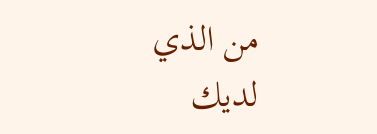من الذي لديك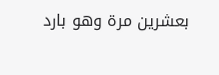بعشرين مرة وهو بارد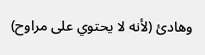وهادئ (لأنه لا يحتوي على مراوح)